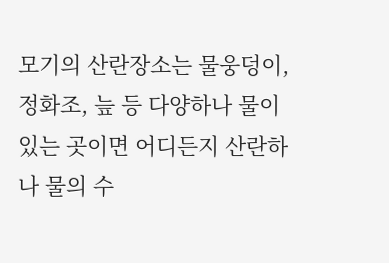모기의 산란장소는 물웅덩이, 정화조, 늪 등 다양하나 물이 있는 곳이면 어디든지 산란하나 물의 수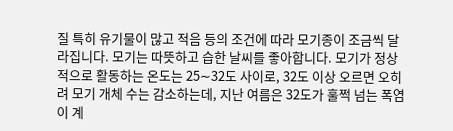질 특히 유기물이 많고 적음 등의 조건에 따라 모기종이 조금씩 달라집니다. 모기는 따뜻하고 습한 날씨를 좋아합니다. 모기가 정상적으로 활동하는 온도는 25∼32도 사이로, 32도 이상 오르면 오히려 모기 개체 수는 감소하는데, 지난 여름은 32도가 훌쩍 넘는 폭염이 계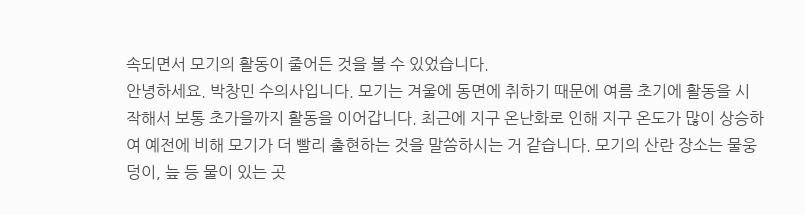속되면서 모기의 활동이 줄어든 것을 볼 수 있었습니다.
안녕하세요. 박창민 수의사입니다. 모기는 겨울에 동면에 취하기 때문에 여름 초기에 활동을 시작해서 보통 초가을까지 활동을 이어갑니다. 최근에 지구 온난화로 인해 지구 온도가 많이 상승하여 예전에 비해 모기가 더 빨리 출현하는 것을 말씀하시는 거 같습니다. 모기의 산란 장소는 물웅덩이, 늪 등 물이 있는 곳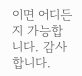이면 어디든지 가능합니다. 감사합니다.